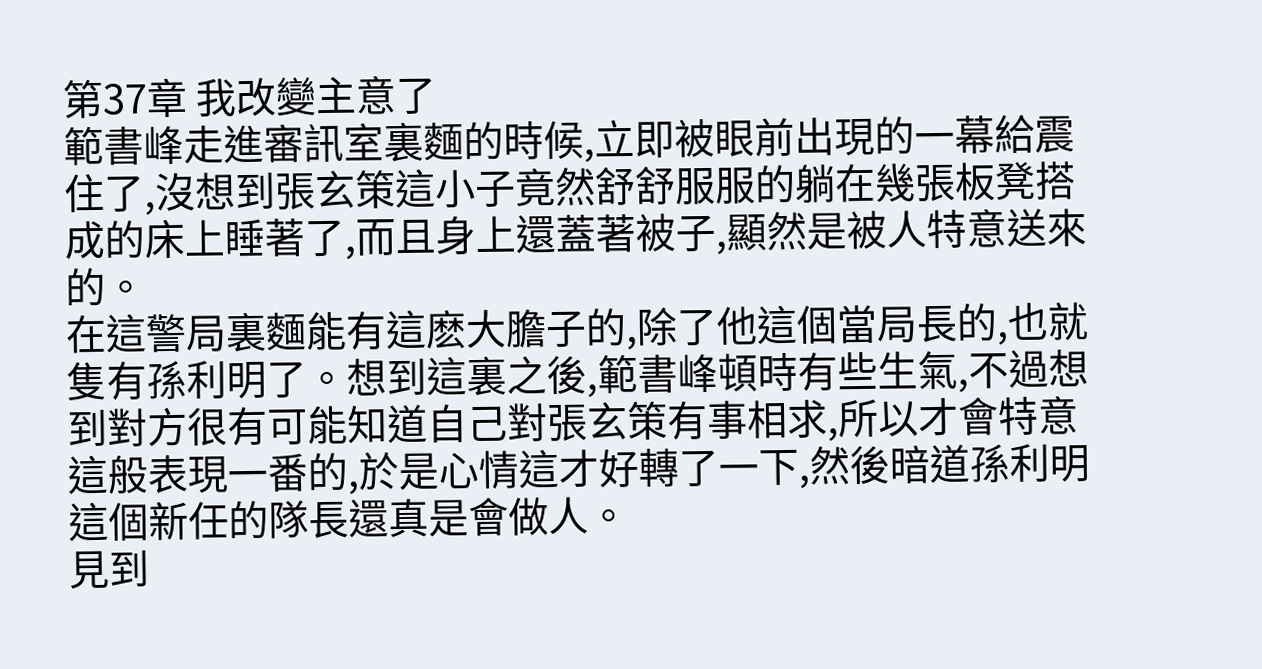第37章 我改變主意了
範書峰走進審訊室裏麵的時候,立即被眼前出現的一幕給震住了,沒想到張玄策這小子竟然舒舒服服的躺在幾張板凳搭成的床上睡著了,而且身上還蓋著被子,顯然是被人特意送來的。
在這警局裏麵能有這麽大膽子的,除了他這個當局長的,也就隻有孫利明了。想到這裏之後,範書峰頓時有些生氣,不過想到對方很有可能知道自己對張玄策有事相求,所以才會特意這般表現一番的,於是心情這才好轉了一下,然後暗道孫利明這個新任的隊長還真是會做人。
見到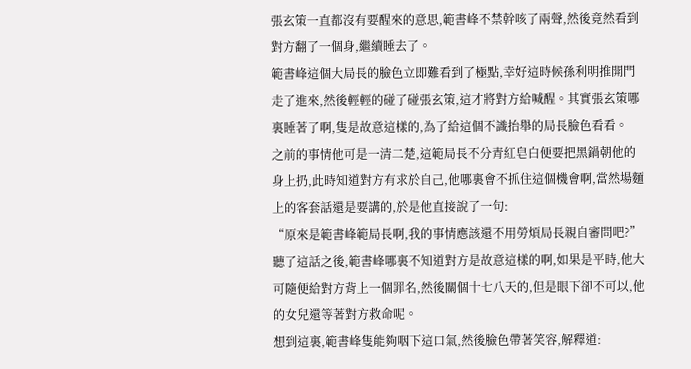張玄策一直都沒有要醒來的意思,範書峰不禁幹咳了兩聲,然後竟然看到對方翻了一個身,繼續睡去了。
範書峰這個大局長的臉色立即難看到了極點,幸好這時候孫利明推開門走了進來,然後輕輕的碰了碰張玄策,這才將對方給喊醒。其實張玄策哪裏睡著了啊,隻是故意這樣的,為了給這個不識抬舉的局長臉色看看。
之前的事情他可是一清二楚,這範局長不分青紅皂白便要把黑鍋朝他的身上扔,此時知道對方有求於自己,他哪裏會不抓住這個機會啊,當然場麵上的客套話還是要講的,於是他直接說了一句:
“原來是範書峰範局長啊,我的事情應該還不用勞煩局長親自審問吧?”
聽了這話之後,範書峰哪裏不知道對方是故意這樣的啊,如果是平時,他大可隨便給對方背上一個罪名,然後關個十七八天的,但是眼下卻不可以,他的女兒還等著對方救命呢。
想到這裏,範書峰隻能夠咽下這口氣,然後臉色帶著笑容,解釋道: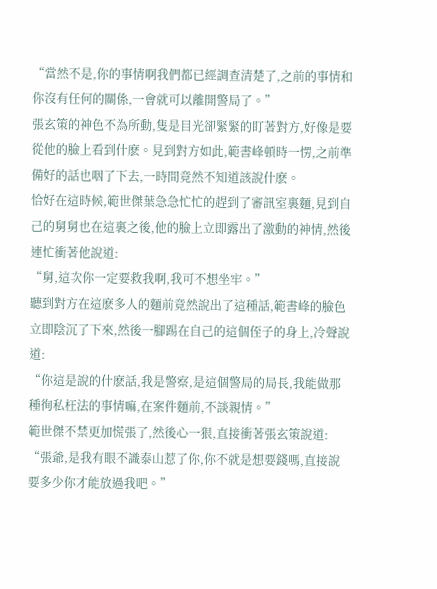“當然不是,你的事情啊我們都已經調查清楚了,之前的事情和你沒有任何的關係,一會就可以離開警局了。”
張玄策的神色不為所動,隻是目光卻緊緊的盯著對方,好像是要從他的臉上看到什麽。見到對方如此,範書峰頓時一愣,之前準備好的話也咽了下去,一時間竟然不知道該說什麽。
恰好在這時候,範世傑葉急急忙忙的趕到了審訊室裏麵,見到自己的舅舅也在這裏之後,他的臉上立即露出了激動的神情,然後連忙衝著他說道:
“舅,這次你一定要救我啊,我可不想坐牢。”
聽到對方在這麽多人的麵前竟然說出了這種話,範書峰的臉色立即陰沉了下來,然後一腳踢在自己的這個侄子的身上,冷聲說道:
“你這是說的什麽話,我是警察,是這個警局的局長,我能做那種徇私枉法的事情嘛,在案件麵前,不談親情。”
範世傑不禁更加慌張了,然後心一狠,直接衝著張玄策說道:
“張爺,是我有眼不識泰山惹了你,你不就是想要錢嗎,直接說要多少你才能放過我吧。”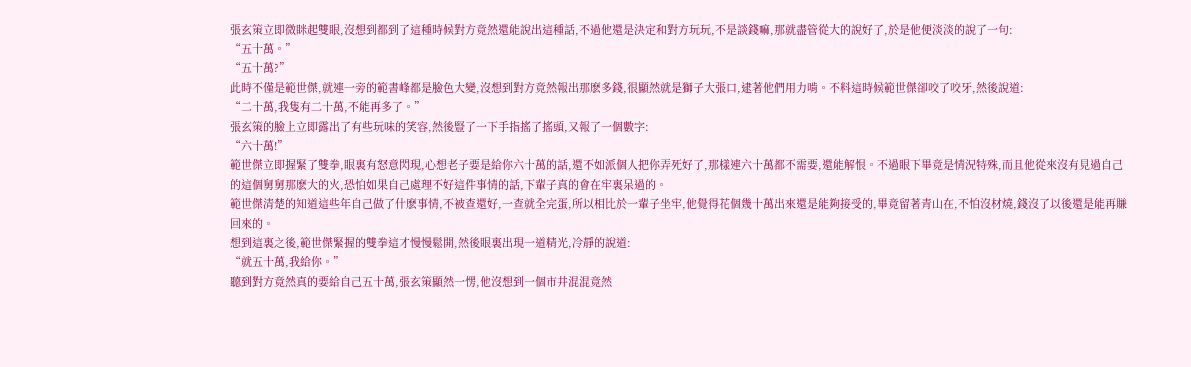張玄策立即微眯起雙眼,沒想到都到了這種時候對方竟然還能說出這種話,不過他還是決定和對方玩玩,不是談錢嘛,那就盡管從大的說好了,於是他便淡淡的說了一句:
“五十萬。”
“五十萬?”
此時不僅是範世傑,就連一旁的範書峰都是臉色大變,沒想到對方竟然報出那麽多錢,很顯然就是獅子大張口,逮著他們用力啃。不料這時候範世傑卻咬了咬牙,然後說道:
“二十萬,我隻有二十萬,不能再多了。”
張玄策的臉上立即露出了有些玩味的笑容,然後豎了一下手指搖了搖頭,又報了一個數字:
“六十萬!”
範世傑立即握緊了雙拳,眼裏有怒意閃現,心想老子要是給你六十萬的話,還不如派個人把你弄死好了,那樣連六十萬都不需要,還能解恨。不過眼下畢竟是情況特殊,而且他從來沒有見過自己的這個舅舅那麽大的火,恐怕如果自己處理不好這件事情的話,下輩子真的會在牢裏呆過的。
範世傑清楚的知道這些年自己做了什麽事情,不被查還好,一查就全完蛋,所以相比於一輩子坐牢,他覺得花個幾十萬出來還是能夠接受的,畢竟留著青山在,不怕沒材燒,錢沒了以後還是能再賺回來的。
想到這裏之後,範世傑緊握的雙拳這才慢慢鬆開,然後眼裏出現一道精光,冷靜的說道:
“就五十萬,我給你。”
聽到對方竟然真的要給自己五十萬,張玄策顯然一愣,他沒想到一個市井混混竟然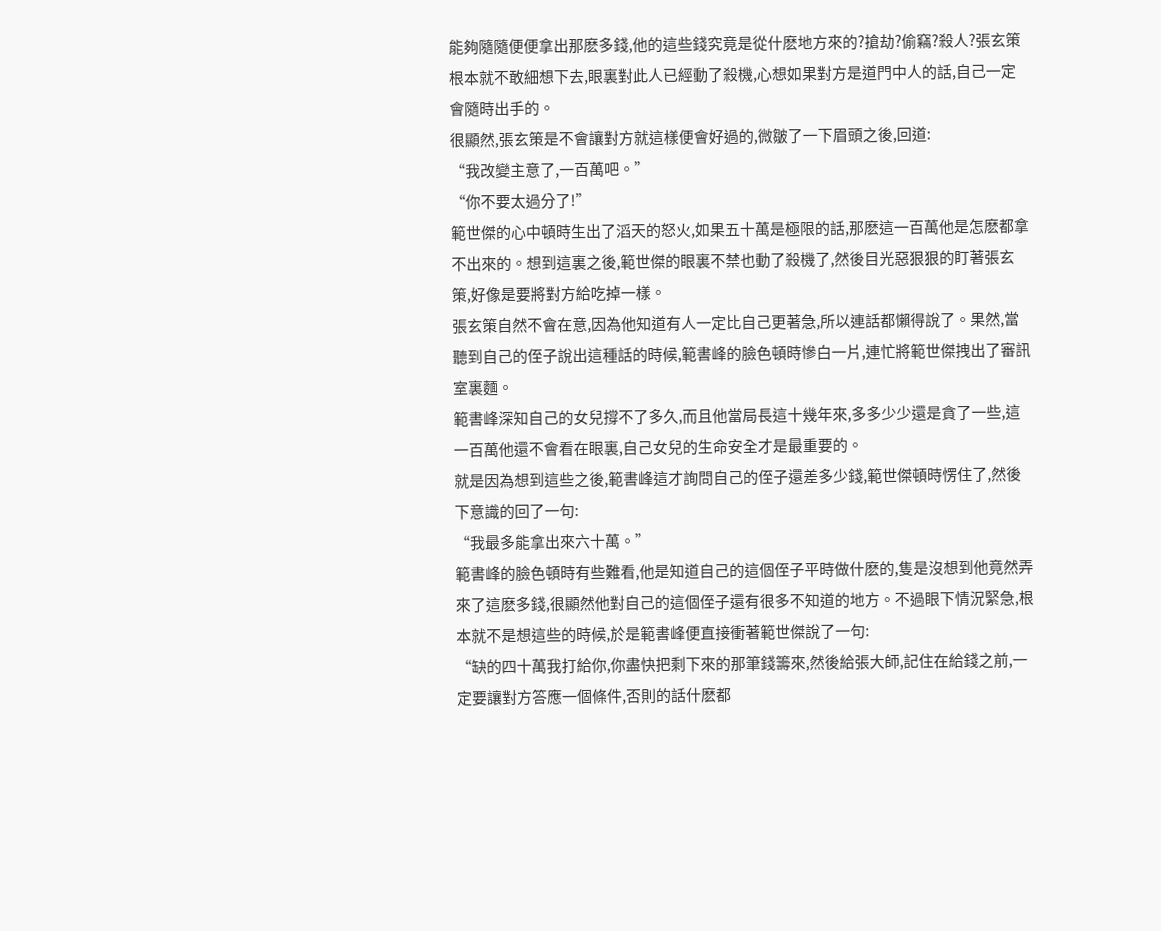能夠隨隨便便拿出那麽多錢,他的這些錢究竟是從什麽地方來的?搶劫?偷竊?殺人?張玄策根本就不敢細想下去,眼裏對此人已經動了殺機,心想如果對方是道門中人的話,自己一定會隨時出手的。
很顯然,張玄策是不會讓對方就這樣便會好過的,微皺了一下眉頭之後,回道:
“我改變主意了,一百萬吧。”
“你不要太過分了!”
範世傑的心中頓時生出了滔天的怒火,如果五十萬是極限的話,那麽這一百萬他是怎麽都拿不出來的。想到這裏之後,範世傑的眼裏不禁也動了殺機了,然後目光惡狠狠的盯著張玄策,好像是要將對方給吃掉一樣。
張玄策自然不會在意,因為他知道有人一定比自己更著急,所以連話都懶得說了。果然,當聽到自己的侄子說出這種話的時候,範書峰的臉色頓時慘白一片,連忙將範世傑拽出了審訊室裏麵。
範書峰深知自己的女兒撐不了多久,而且他當局長這十幾年來,多多少少還是貪了一些,這一百萬他還不會看在眼裏,自己女兒的生命安全才是最重要的。
就是因為想到這些之後,範書峰這才詢問自己的侄子還差多少錢,範世傑頓時愣住了,然後下意識的回了一句:
“我最多能拿出來六十萬。”
範書峰的臉色頓時有些難看,他是知道自己的這個侄子平時做什麽的,隻是沒想到他竟然弄來了這麽多錢,很顯然他對自己的這個侄子還有很多不知道的地方。不過眼下情況緊急,根本就不是想這些的時候,於是範書峰便直接衝著範世傑說了一句:
“缺的四十萬我打給你,你盡快把剩下來的那筆錢籌來,然後給張大師,記住在給錢之前,一定要讓對方答應一個條件,否則的話什麽都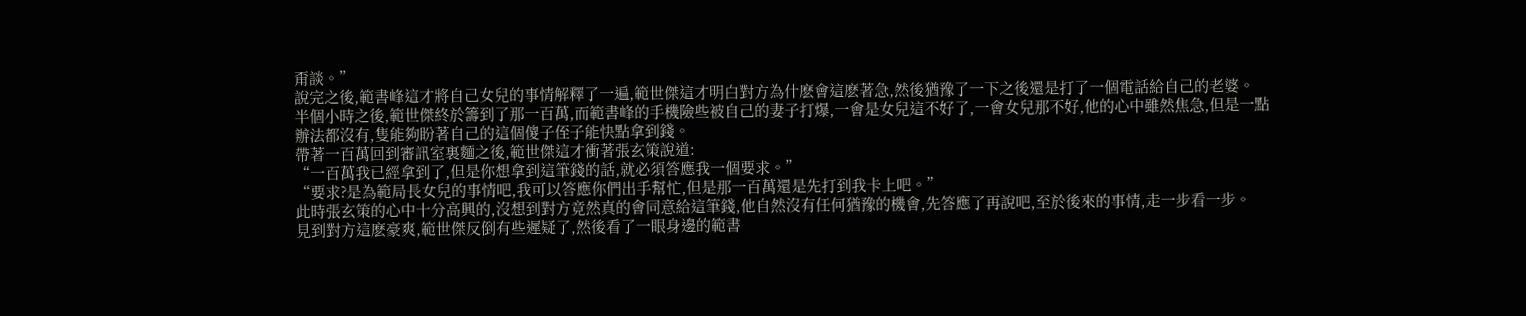甭談。”
說完之後,範書峰這才將自己女兒的事情解釋了一遍,範世傑這才明白對方為什麽會這麽著急,然後猶豫了一下之後還是打了一個電話給自己的老婆。
半個小時之後,範世傑終於籌到了那一百萬,而範書峰的手機險些被自己的妻子打爆,一會是女兒這不好了,一會女兒那不好,他的心中雖然焦急,但是一點辦法都沒有,隻能夠盼著自己的這個傻子侄子能快點拿到錢。
帶著一百萬回到審訊室裏麵之後,範世傑這才衝著張玄策說道:
“一百萬我已經拿到了,但是你想拿到這筆錢的話,就必須答應我一個要求。”
“要求?是為範局長女兒的事情吧,我可以答應你們出手幫忙,但是那一百萬還是先打到我卡上吧。”
此時張玄策的心中十分高興的,沒想到對方竟然真的會同意給這筆錢,他自然沒有任何猶豫的機會,先答應了再說吧,至於後來的事情,走一步看一步。
見到對方這麽豪爽,範世傑反倒有些遲疑了,然後看了一眼身邊的範書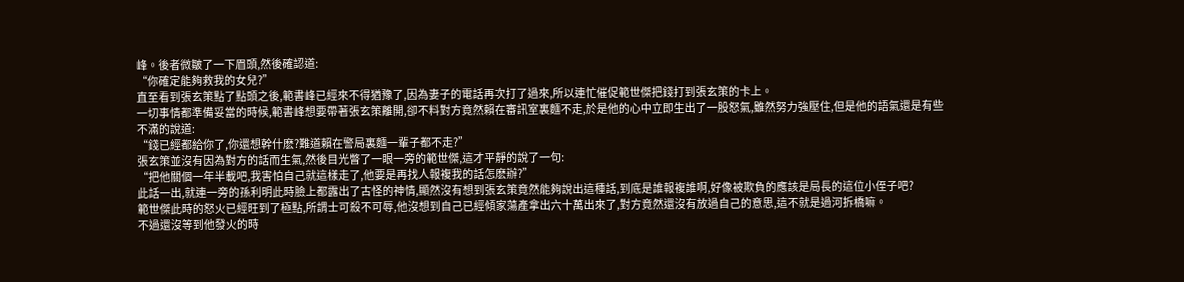峰。後者微皺了一下眉頭,然後確認道:
“你確定能夠救我的女兒?”
直至看到張玄策點了點頭之後,範書峰已經來不得猶豫了,因為妻子的電話再次打了過來,所以連忙催促範世傑把錢打到張玄策的卡上。
一切事情都準備妥當的時候,範書峰想要帶著張玄策離開,卻不料對方竟然賴在審訊室裏麵不走,於是他的心中立即生出了一股怒氣,雖然努力強壓住,但是他的語氣還是有些不滿的說道:
“錢已經都給你了,你還想幹什麽?難道賴在警局裏麵一輩子都不走?”
張玄策並沒有因為對方的話而生氣,然後目光瞥了一眼一旁的範世傑,這才平靜的說了一句:
“把他關個一年半載吧,我害怕自己就這樣走了,他要是再找人報複我的話怎麽辦?”
此話一出,就連一旁的孫利明此時臉上都露出了古怪的神情,顯然沒有想到張玄策竟然能夠說出這種話,到底是誰報複誰啊,好像被欺負的應該是局長的這位小侄子吧?
範世傑此時的怒火已經旺到了極點,所謂士可殺不可辱,他沒想到自己已經傾家蕩產拿出六十萬出來了,對方竟然還沒有放過自己的意思,這不就是過河拆橋嘛。
不過還沒等到他發火的時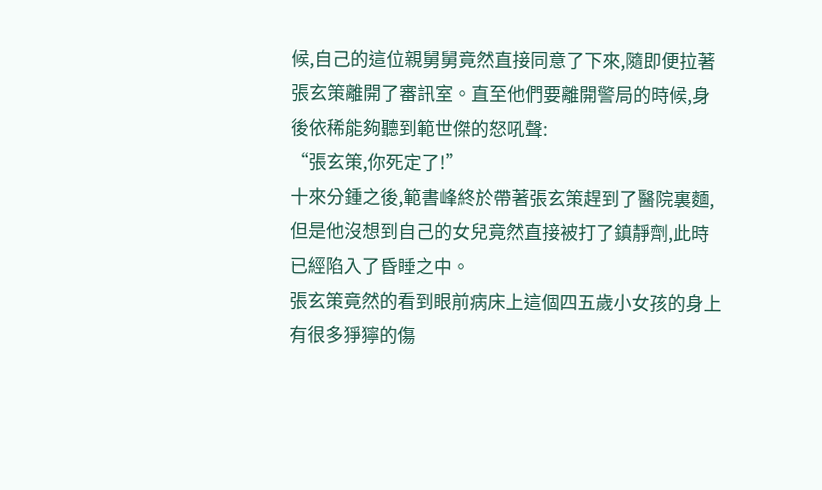候,自己的這位親舅舅竟然直接同意了下來,隨即便拉著張玄策離開了審訊室。直至他們要離開警局的時候,身後依稀能夠聽到範世傑的怒吼聲:
“張玄策,你死定了!”
十來分鍾之後,範書峰終於帶著張玄策趕到了醫院裏麵,但是他沒想到自己的女兒竟然直接被打了鎮靜劑,此時已經陷入了昏睡之中。
張玄策竟然的看到眼前病床上這個四五歲小女孩的身上有很多猙獰的傷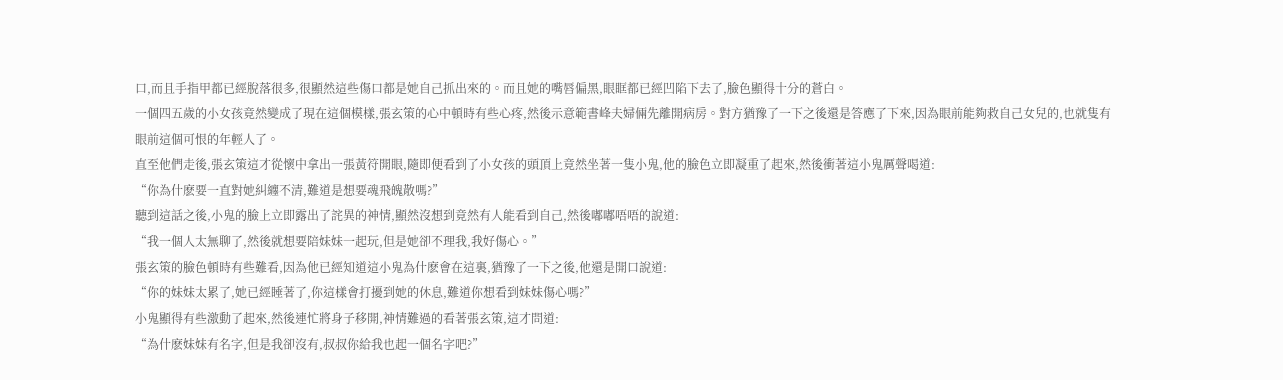口,而且手指甲都已經脫落很多,很顯然這些傷口都是她自己抓出來的。而且她的嘴唇偏黑,眼眶都已經凹陷下去了,臉色顯得十分的蒼白。
一個四五歲的小女孩竟然變成了現在這個模樣,張玄策的心中頓時有些心疼,然後示意範書峰夫婦倆先離開病房。對方猶豫了一下之後還是答應了下來,因為眼前能夠救自己女兒的,也就隻有眼前這個可恨的年輕人了。
直至他們走後,張玄策這才從懷中拿出一張黃符開眼,隨即便看到了小女孩的頭頂上竟然坐著一隻小鬼,他的臉色立即凝重了起來,然後衝著這小鬼厲聲喝道:
“你為什麽要一直對她糾纏不清,難道是想要魂飛魄散嗎?”
聽到這話之後,小鬼的臉上立即露出了詫異的神情,顯然沒想到竟然有人能看到自己,然後嘟嘟唔唔的說道:
“我一個人太無聊了,然後就想要陪妹妹一起玩,但是她卻不理我,我好傷心。”
張玄策的臉色頓時有些難看,因為他已經知道這小鬼為什麽會在這裏,猶豫了一下之後,他還是開口說道:
“你的妹妹太累了,她已經睡著了,你這樣會打擾到她的休息,難道你想看到妹妹傷心嗎?”
小鬼顯得有些激動了起來,然後連忙將身子移開,神情難過的看著張玄策,這才問道:
“為什麽妹妹有名字,但是我卻沒有,叔叔你給我也起一個名字吧?”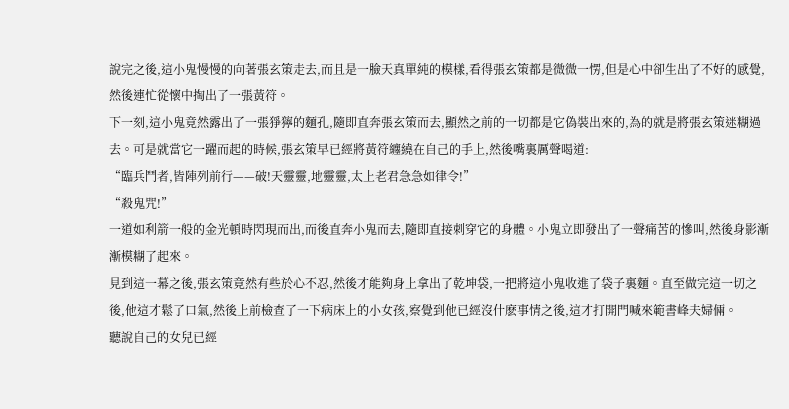說完之後,這小鬼慢慢的向著張玄策走去,而且是一臉天真單純的模樣,看得張玄策都是微微一愣,但是心中卻生出了不好的感覺,然後連忙從懷中掏出了一張黃符。
下一刻,這小鬼竟然露出了一張猙獰的麵孔,隨即直奔張玄策而去,顯然之前的一切都是它偽裝出來的,為的就是將張玄策迷糊過去。可是就當它一躍而起的時候,張玄策早已經將黃符纏繞在自己的手上,然後嘴裏厲聲喝道:
“臨兵鬥者,皆陣列前行——破!天靈靈,地靈靈,太上老君急急如律令!”
“殺鬼咒!”
一道如利箭一般的金光頓時閃現而出,而後直奔小鬼而去,隨即直接刺穿它的身體。小鬼立即發出了一聲痛苦的慘叫,然後身影漸漸模糊了起來。
見到這一幕之後,張玄策竟然有些於心不忍,然後才能夠身上拿出了乾坤袋,一把將這小鬼收進了袋子裏麵。直至做完這一切之後,他這才鬆了口氣,然後上前檢查了一下病床上的小女孩,察覺到他已經沒什麽事情之後,這才打開門喊來範書峰夫婦倆。
聽說自己的女兒已經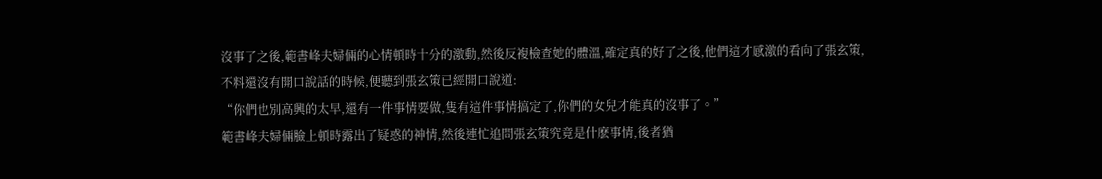沒事了之後,範書峰夫婦倆的心情頓時十分的激動,然後反複檢查她的體溫,確定真的好了之後,他們這才感激的看向了張玄策,不料還沒有開口說話的時候,便聽到張玄策已經開口說道:
“你們也別高興的太早,還有一件事情要做,隻有這件事情搞定了,你們的女兒才能真的沒事了。”
範書峰夫婦倆臉上頓時露出了疑惑的神情,然後連忙追問張玄策究竟是什麽事情,後者猶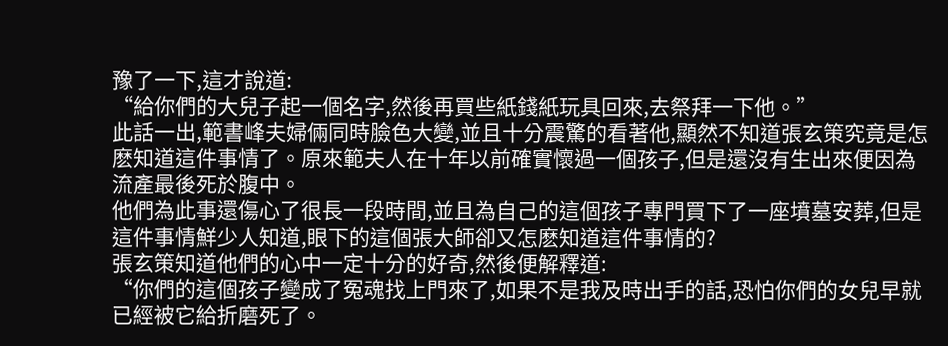豫了一下,這才說道:
“給你們的大兒子起一個名字,然後再買些紙錢紙玩具回來,去祭拜一下他。”
此話一出,範書峰夫婦倆同時臉色大變,並且十分震驚的看著他,顯然不知道張玄策究竟是怎麽知道這件事情了。原來範夫人在十年以前確實懷過一個孩子,但是還沒有生出來便因為流產最後死於腹中。
他們為此事還傷心了很長一段時間,並且為自己的這個孩子專門買下了一座墳墓安葬,但是這件事情鮮少人知道,眼下的這個張大師卻又怎麽知道這件事情的?
張玄策知道他們的心中一定十分的好奇,然後便解釋道:
“你們的這個孩子變成了冤魂找上門來了,如果不是我及時出手的話,恐怕你們的女兒早就已經被它給折磨死了。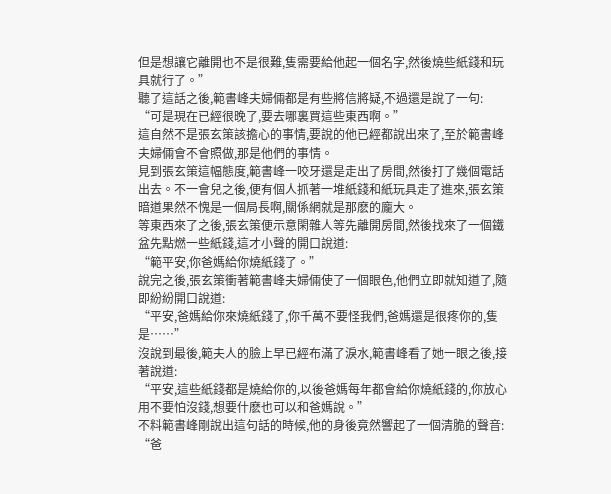但是想讓它離開也不是很難,隻需要給他起一個名字,然後燒些紙錢和玩具就行了。”
聽了這話之後,範書峰夫婦倆都是有些將信將疑,不過還是說了一句:
“可是現在已經很晚了,要去哪裏買這些東西啊。”
這自然不是張玄策該擔心的事情,要說的他已經都說出來了,至於範書峰夫婦倆會不會照做,那是他們的事情。
見到張玄策這幅態度,範書峰一咬牙還是走出了房間,然後打了幾個電話出去。不一會兒之後,便有個人抓著一堆紙錢和紙玩具走了進來,張玄策暗道果然不愧是一個局長啊,關係網就是那麽的龐大。
等東西來了之後,張玄策便示意閑雜人等先離開房間,然後找來了一個鐵盆先點燃一些紙錢,這才小聲的開口說道:
“範平安,你爸媽給你燒紙錢了。”
說完之後,張玄策衝著範書峰夫婦倆使了一個眼色,他們立即就知道了,隨即紛紛開口說道:
“平安,爸媽給你來燒紙錢了,你千萬不要怪我們,爸媽還是很疼你的,隻是……”
沒說到最後,範夫人的臉上早已經布滿了淚水,範書峰看了她一眼之後,接著說道:
“平安,這些紙錢都是燒給你的,以後爸媽每年都會給你燒紙錢的,你放心用不要怕沒錢,想要什麽也可以和爸媽說。”
不料範書峰剛說出這句話的時候,他的身後竟然響起了一個清脆的聲音:
“爸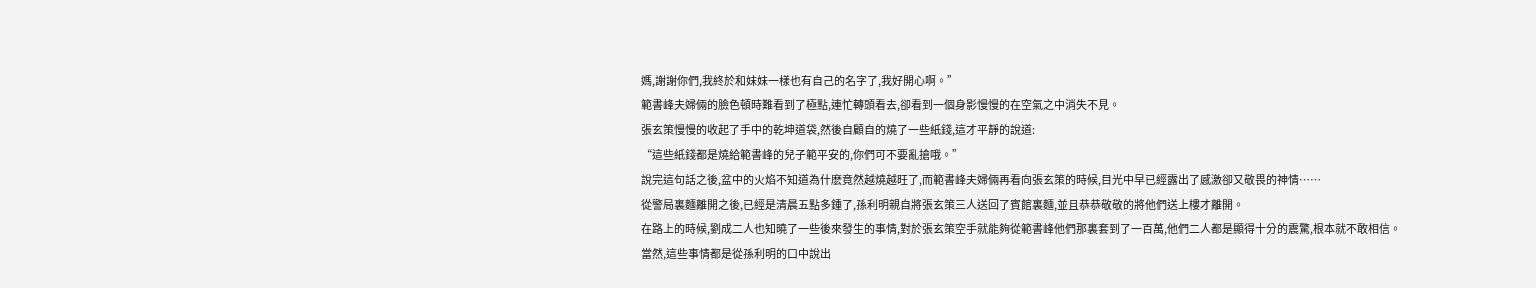媽,謝謝你們,我終於和妹妹一樣也有自己的名字了,我好開心啊。”
範書峰夫婦倆的臉色頓時難看到了極點,連忙轉頭看去,卻看到一個身影慢慢的在空氣之中消失不見。
張玄策慢慢的收起了手中的乾坤道袋,然後自顧自的燒了一些紙錢,這才平靜的說道:
“這些紙錢都是燒給範書峰的兒子範平安的,你們可不要亂搶哦。”
說完這句話之後,盆中的火焰不知道為什麽竟然越燒越旺了,而範書峰夫婦倆再看向張玄策的時候,目光中早已經露出了感激卻又敬畏的神情……
從警局裏麵離開之後,已經是清晨五點多鍾了,孫利明親自將張玄策三人送回了賓館裏麵,並且恭恭敬敬的將他們送上樓才離開。
在路上的時候,劉成二人也知曉了一些後來發生的事情,對於張玄策空手就能夠從範書峰他們那裏套到了一百萬,他們二人都是顯得十分的震驚,根本就不敢相信。
當然,這些事情都是從孫利明的口中說出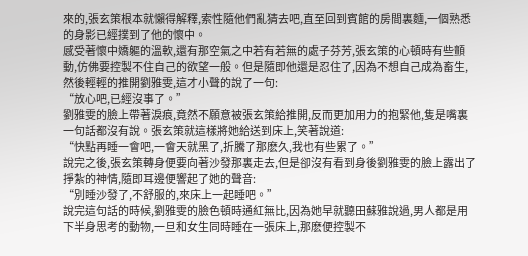來的,張玄策根本就懶得解釋,索性隨他們亂猜去吧,直至回到賓館的房間裏麵,一個熟悉的身影已經撲到了他的懷中。
感受著懷中嬌軀的溫軟,還有那空氣之中若有若無的處子芬芳,張玄策的心頓時有些顫動,仿佛要控製不住自己的欲望一般。但是隨即他還是忍住了,因為不想自己成為畜生,然後輕輕的推開劉雅雯,這才小聲的說了一句:
“放心吧,已經沒事了。”
劉雅雯的臉上帶著淚痕,竟然不願意被張玄策給推開,反而更加用力的抱緊他,隻是嘴裏一句話都沒有說。張玄策就這樣將她給送到床上,笑著說道:
“快點再睡一會吧,一會天就黑了,折騰了那麽久,我也有些累了。”
說完之後,張玄策轉身便要向著沙發那裏走去,但是卻沒有看到身後劉雅雯的臉上露出了掙紮的神情,隨即耳邊便響起了她的聲音:
“別睡沙發了,不舒服的,來床上一起睡吧。”
說完這句話的時候,劉雅雯的臉色頓時通紅無比,因為她早就聽田蘇雅說過,男人都是用下半身思考的動物,一旦和女生同時睡在一張床上,那麽便控製不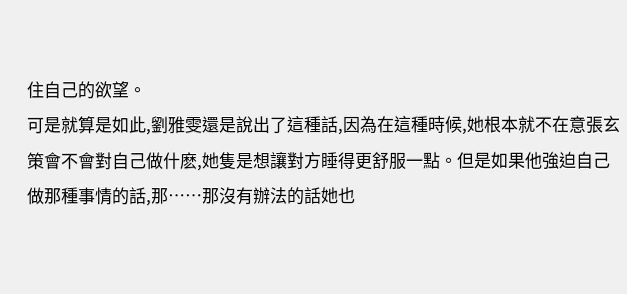住自己的欲望。
可是就算是如此,劉雅雯還是說出了這種話,因為在這種時候,她根本就不在意張玄策會不會對自己做什麽,她隻是想讓對方睡得更舒服一點。但是如果他強迫自己做那種事情的話,那……那沒有辦法的話她也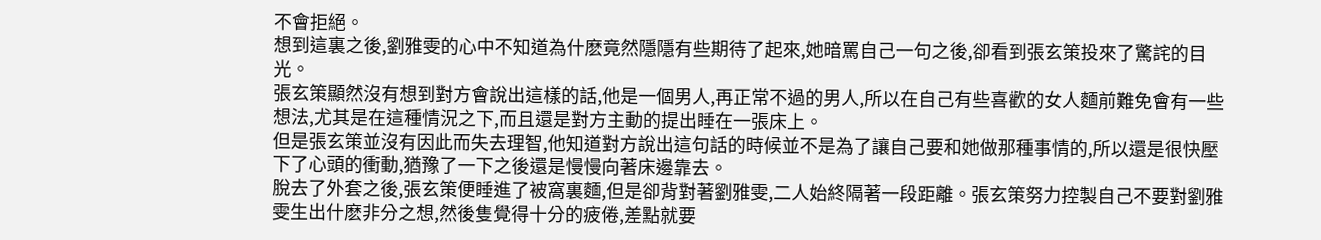不會拒絕。
想到這裏之後,劉雅雯的心中不知道為什麽竟然隱隱有些期待了起來,她暗罵自己一句之後,卻看到張玄策投來了驚詫的目光。
張玄策顯然沒有想到對方會說出這樣的話,他是一個男人,再正常不過的男人,所以在自己有些喜歡的女人麵前難免會有一些想法,尤其是在這種情況之下,而且還是對方主動的提出睡在一張床上。
但是張玄策並沒有因此而失去理智,他知道對方說出這句話的時候並不是為了讓自己要和她做那種事情的,所以還是很快壓下了心頭的衝動,猶豫了一下之後還是慢慢向著床邊靠去。
脫去了外套之後,張玄策便睡進了被窩裏麵,但是卻背對著劉雅雯,二人始終隔著一段距離。張玄策努力控製自己不要對劉雅雯生出什麽非分之想,然後隻覺得十分的疲倦,差點就要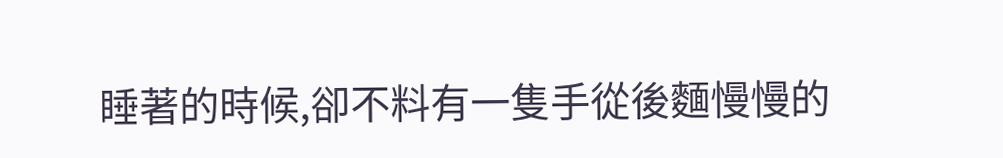睡著的時候,卻不料有一隻手從後麵慢慢的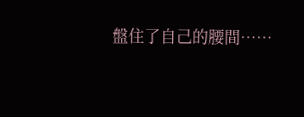盤住了自己的腰間……